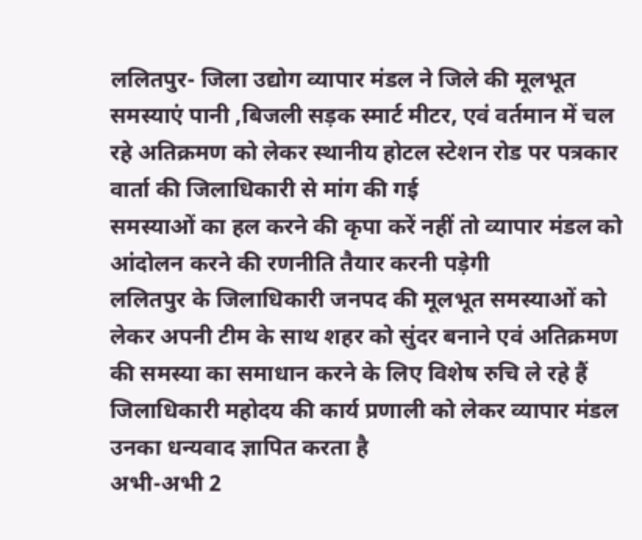ललितपुर- जिला उद्योग व्यापार मंडल ने जिले की मूलभूत समस्याएं पानी ,बिजली सड़क स्मार्ट मीटर, एवं वर्तमान में चल रहे अतिक्रमण को लेकर स्थानीय होटल स्टेशन रोड पर पत्रकार वार्ता की जिलाधिकारी से मांग की गई
समस्याओं का हल करने की कृपा करें नहीं तो व्यापार मंडल को आंदोलन करने की रणनीति तैयार करनी पड़ेगी
ललितपुर के जिलाधिकारी जनपद की मूलभूत समस्याओं को लेकर अपनी टीम के साथ शहर को सुंदर बनाने एवं अतिक्रमण की समस्या का समाधान करने के लिए विशेष रुचि ले रहे हैं जिलाधिकारी महोदय की कार्य प्रणाली को लेकर व्यापार मंडल उनका धन्यवाद ज्ञापित करता है
अभी-अभी 2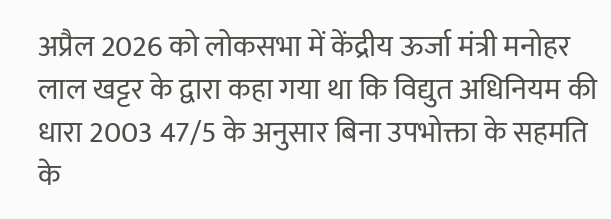अप्रैल 2026 को लोकसभा में केंद्रीय ऊर्जा मंत्री मनोहर लाल खट्टर के द्वारा कहा गया था कि विद्युत अधिनियम की धारा 2003 47/5 के अनुसार बिना उपभोक्ता के सहमति के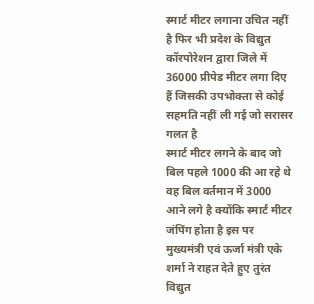स्मार्ट मीटर लगाना उचित नहीं है फिर भी प्रदेश के विद्युत कॉरपोरेशन द्वारा जिले में 36000 प्रीपेड मीटर लगा दिए हैं जिसकी उपभोक्ता से कोई सहमति नहीं ली गई जो सरासर गलत है
स्मार्ट मीटर लगने के बाद जो बिल पहले 1000 की आ रहे थे वह बिल वर्तमान में 3000 आने लगे है क्योंकि स्मार्ट मीटर जंपिंग होता है इस पर मुख्यमंत्री एवं ऊर्जा मंत्री एके शर्मा ने राहत देते हुए तुरंत विद्युत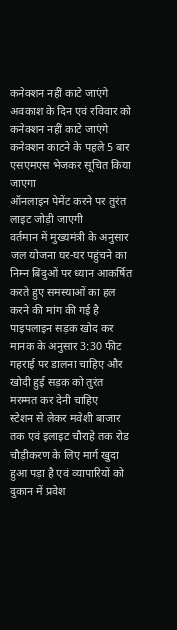कनेक्शन नहीं काटे जाएंगे अवकाश के दिन एवं रविवार को कनेक्शन नहीं काटे जाएंगे
कनेक्शन काटने के पहले 5 बार एसएमएस भेजकर सूचित किया जाएगा
ऑनलाइन पेमेंट करने पर तुरंत लाइट जोड़ी जाएगी
वर्तमान में मुख्यमंत्री के अनुसार जल योजना घर-घर पहुंचने का निम्न बिंदुओं पर ध्यान आकर्षित करते हुए समस्याओं का हल करने की मांग की गई है
पाइपलाइन सड़क खोद कर मानक के अनुसार 3:30 फीट गहराई पर डालना चाहिए और खोदी हुई सड़क को तुरंत मरम्मत कर देनी चाहिए
स्टेशन से लेकर मवेशी बाजार तक एवं इलाइट चौराहे तक रोड चौड़ीकरण के लिए मार्ग खुदा हुआ पड़ा है एवं व्यापारियों को दुकान में प्रवेश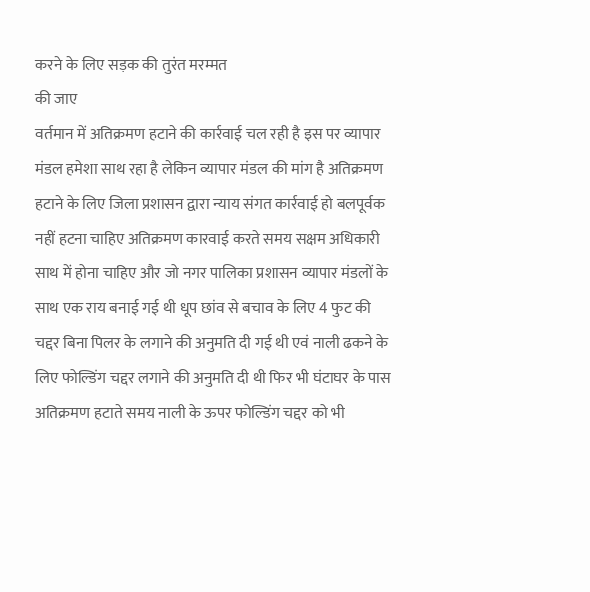करने के लिए सड़क की तुरंत मरम्मत
की जाए
वर्तमान में अतिक्रमण हटाने की कार्रवाई चल रही है इस पर व्यापार मंडल हमेशा साथ रहा है लेकिन व्यापार मंडल की मांग है अतिक्रमण हटाने के लिए जिला प्रशासन द्वारा न्याय संगत कार्रवाई हो बलपूर्वक नहीं हटना चाहिए अतिक्रमण कारवाई करते समय सक्षम अधिकारी साथ में होना चाहिए और जो नगर पालिका प्रशासन व्यापार मंडलों के साथ एक राय बनाई गई थी धूप छांव से बचाव के लिए 4 फुट की चद्दर बिना पिलर के लगाने की अनुमति दी गई थी एवं नाली ढकने के लिए फोल्डिंग चद्दर लगाने की अनुमति दी थी फिर भी घंटाघर के पास अतिक्रमण हटाते समय नाली के ऊपर फोल्डिंग चद्दर को भी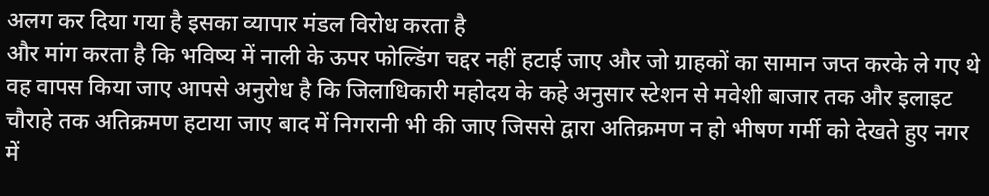अलग कर दिया गया है इसका व्यापार मंडल विरोध करता है
और मांग करता है कि भविष्य में नाली के ऊपर फोल्डिंग चद्दर नहीं हटाई जाए और जो ग्राहकों का सामान जप्त करके ले गए थे वह वापस किया जाए आपसे अनुरोध है कि जिलाधिकारी महोदय के कहे अनुसार स्टेशन से मवेशी बाजार तक और इलाइट चौराहे तक अतिक्रमण हटाया जाए बाद में निगरानी भी की जाए जिससे द्वारा अतिक्रमण न हो भीषण गर्मी को देखते हुए नगर में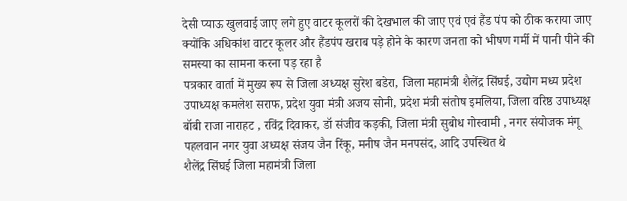देसी प्याऊ खुलवाई जाए लगे हुए वाटर कूलरों की देखभाल की जाए एवं एवं हैंड पंप को ठीक कराया जाए
क्योंकि अधिकांश वाटर कूलर और हैंडपंप खराब पड़े होने के कारण जनता को भीषण गर्मी में पानी पीने की समस्या का सामना करना पड़ रहा है
पत्रकार वार्ता में मुख्य रूप से जिला अध्यक्ष सुरेश बडेरा, जिला महामंत्री शैलेंद्र सिंघई, उद्योग मध्य प्रदेश उपाध्यक्ष कमलेश सराफ, प्रदेश युवा मंत्री अजय सोनी, प्रदेश मंत्री संतोष इमलिया, जिला वरिष्ठ उपाध्यक्ष बॉबी राजा नाराहट , रविंद्र दिवाकर, डॉ संजीव कड़की, जिला मंत्री सुबोध गोस्वामी , नगर संयोजक मंगू पहलवान नगर युवा अध्यक्ष संजय जैन रिंकू, मनीष जैन मनपसंद, आदि उपस्थित थे
शैलेंद्र सिंघई जिला महामंत्री जिला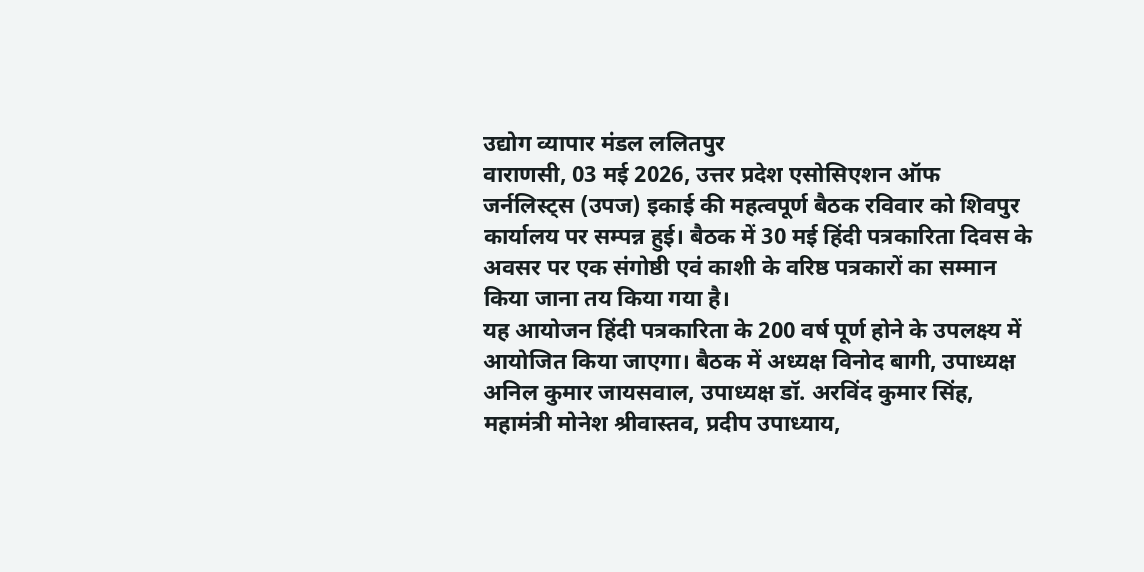उद्योग व्यापार मंडल ललितपुर
वाराणसी, 03 मई 2026, उत्तर प्रदेश एसोसिएशन ऑफ जर्नलिस्ट्स (उपज) इकाई की महत्वपूर्ण बैठक रविवार को शिवपुर कार्यालय पर सम्पन्न हुई। बैठक में 30 मई हिंदी पत्रकारिता दिवस के अवसर पर एक संगोष्ठी एवं काशी के वरिष्ठ पत्रकारों का सम्मान किया जाना तय किया गया है।
यह आयोजन हिंदी पत्रकारिता के 200 वर्ष पूर्ण होने के उपलक्ष्य में आयोजित किया जाएगा। बैठक में अध्यक्ष विनोद बागी, उपाध्यक्ष अनिल कुमार जायसवाल, उपाध्यक्ष डॉ. अरविंद कुमार सिंह, महामंत्री मोनेश श्रीवास्तव, प्रदीप उपाध्याय,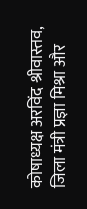कोषाध्यक्ष अरविंद श्रीवास्तव, जिला मंत्री प्रज्ञा मिश्रा और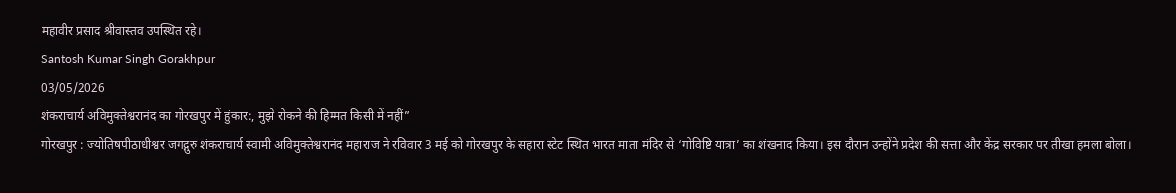महावीर प्रसाद श्रीवास्तव उपस्थित रहे।
Santosh Kumar Singh Gorakhpur
03/05/2026
शंकराचार्य अविमुक्तेश्वरानंद का गोरखपुर में हुंकार:, मुझे रोकने की हिम्मत किसी में नहीं”
गोरखपुर : ज्योतिषपीठाधीश्वर जगद्गुरु शंकराचार्य स्वामी अविमुक्तेश्वरानंद महाराज ने रविवार 3 मई को गोरखपुर के सहारा स्टेट स्थित भारत माता मंदिर से ‘गोविष्टि यात्रा’ का शंखनाद किया। इस दौरान उन्होंने प्रदेश की सत्ता और केंद्र सरकार पर तीखा हमला बोला।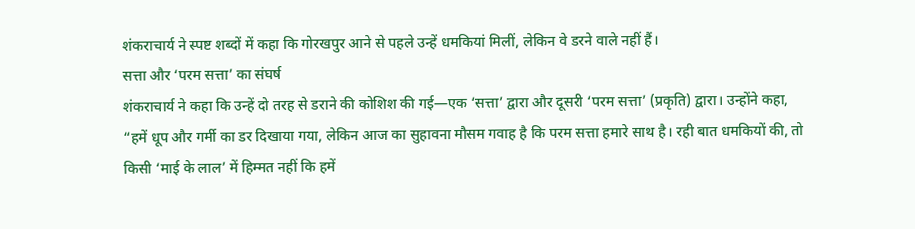शंकराचार्य ने स्पष्ट शब्दों में कहा कि गोरखपुर आने से पहले उन्हें धमकियां मिलीं, लेकिन वे डरने वाले नहीं हैं।
सत्ता और ‘परम सत्ता’ का संघर्ष
शंकराचार्य ने कहा कि उन्हें दो तरह से डराने की कोशिश की गई—एक ‘सत्ता’ द्वारा और दूसरी ‘परम सत्ता’ (प्रकृति) द्वारा। उन्होंने कहा, “हमें धूप और गर्मी का डर दिखाया गया, लेकिन आज का सुहावना मौसम गवाह है कि परम सत्ता हमारे साथ है। रही बात धमकियों की, तो किसी ‘माई के लाल’ में हिम्मत नहीं कि हमें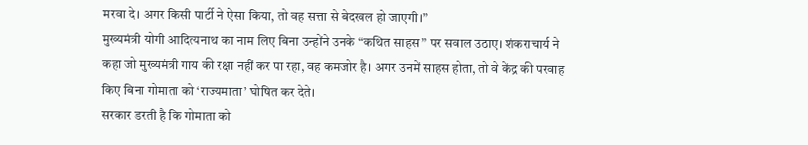मरवा दे। अगर किसी पार्टी ने ऐसा किया, तो वह सत्ता से बेदखल हो जाएगी।”
मुख्यमंत्री योगी आदित्यनाथ का नाम लिए बिना उन्होंने उनके “कथित साहस” पर सवाल उठाए। शंकराचार्य ने कहा जो मुख्यमंत्री गाय की रक्षा नहीं कर पा रहा, वह कमजोर है। अगर उनमें साहस होता, तो वे केंद्र की परवाह किए बिना गोमाता को ‘राज्यमाता’ घोषित कर देते।
सरकार डरती है कि गोमाता को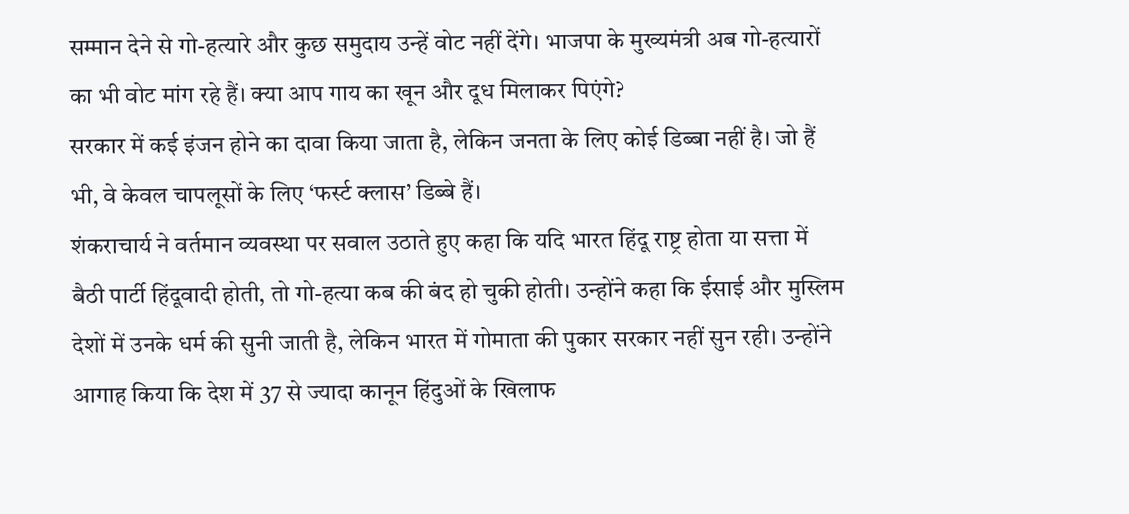सम्मान देने से गो-हत्यारे और कुछ समुदाय उन्हें वोट नहीं देंगे। भाजपा के मुख्यमंत्री अब गो-हत्यारों का भी वोट मांग रहे हैं। क्या आप गाय का खून और दूध मिलाकर पिएंगे?
सरकार में कई इंजन होने का दावा किया जाता है, लेकिन जनता के लिए कोई डिब्बा नहीं है। जो हैं भी, वे केवल चापलूसों के लिए ‘फर्स्ट क्लास’ डिब्बे हैं।
शंकराचार्य ने वर्तमान व्यवस्था पर सवाल उठाते हुए कहा कि यदि भारत हिंदू राष्ट्र होता या सत्ता में बैठी पार्टी हिंदूवादी होती, तो गो-हत्या कब की बंद हो चुकी होती। उन्होंने कहा कि ईसाई और मुस्लिम देशों में उनके धर्म की सुनी जाती है, लेकिन भारत में गोमाता की पुकार सरकार नहीं सुन रही। उन्होंने आगाह किया कि देश में 37 से ज्यादा कानून हिंदुओं के खिलाफ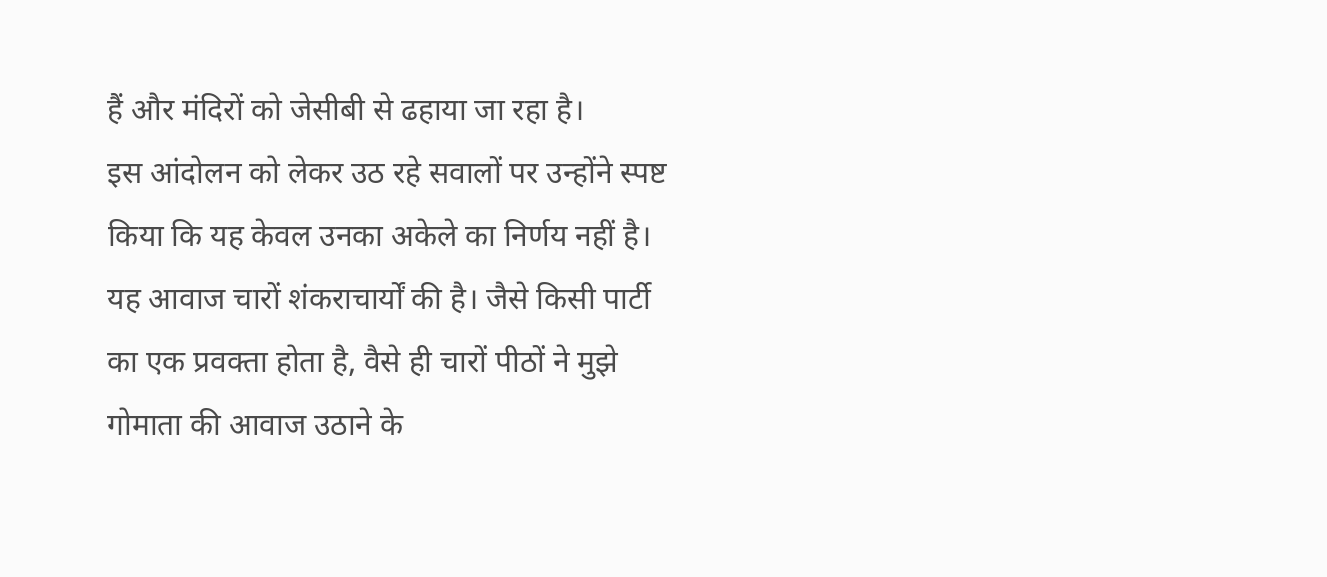हैं और मंदिरों को जेसीबी से ढहाया जा रहा है।
इस आंदोलन को लेकर उठ रहे सवालों पर उन्होंने स्पष्ट किया कि यह केवल उनका अकेले का निर्णय नहीं है। यह आवाज चारों शंकराचार्यों की है। जैसे किसी पार्टी का एक प्रवक्ता होता है, वैसे ही चारों पीठों ने मुझे गोमाता की आवाज उठाने के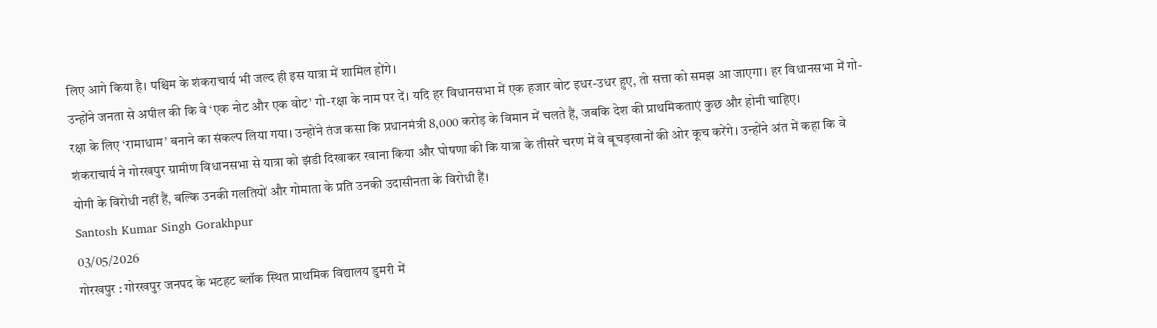लिए आगे किया है। पश्चिम के शंकराचार्य भी जल्द ही इस यात्रा में शामिल होंगे।
उन्होंने जनता से अपील की कि वे ‘एक नोट और एक वोट’ गो-रक्षा के नाम पर दें। यदि हर विधानसभा में एक हजार वोट इधर-उधर हुए, तो सत्ता को समझ आ जाएगा। हर विधानसभा में गो-रक्षा के लिए ‘रामाधाम’ बनाने का संकल्प लिया गया। उन्होंने तंज कसा कि प्रधानमंत्री 8,000 करोड़ के विमान में चलते हैं, जबकि देश की प्राथमिकताएं कुछ और होनी चाहिए।
शंकराचार्य ने गोरखपुर ग्रामीण विधानसभा से यात्रा को झंडी दिखाकर रवाना किया और घोषणा की कि यात्रा के तीसरे चरण में वे बूचड़खानों की ओर कूच करेंगे। उन्होंने अंत में कहा कि वे योगी के विरोधी नहीं हैं, बल्कि उनकी गलतियों और गोमाता के प्रति उनकी उदासीनता के विरोधी हैं।
Santosh Kumar Singh Gorakhpur
03/05/2026
गोरखपुर : गोरखपुर जनपद के भटहट ब्लॉक स्थित प्राथमिक विद्यालय डुमरी में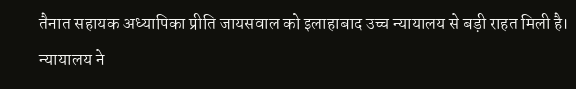तैनात सहायक अध्यापिका प्रीति जायसवाल को इलाहाबाद उच्च न्यायालय से बड़ी राहत मिली है। न्यायालय ने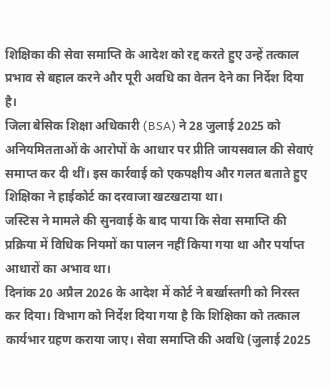शिक्षिका की सेवा समाप्ति के आदेश को रद्द करते हुए उन्हें तत्काल प्रभाव से बहाल करने और पूरी अवधि का वेतन देने का निर्देश दिया है।
जिला बेसिक शिक्षा अधिकारी (BSA) ने 28 जुलाई 2025 को अनियमितताओं के आरोपों के आधार पर प्रीति जायसवाल की सेवाएं समाप्त कर दी थीं। इस कार्रवाई को एकपक्षीय और गलत बताते हुए शिक्षिका ने हाईकोर्ट का दरवाजा खटखटाया था।
जस्टिस ने मामले की सुनवाई के बाद पाया कि सेवा समाप्ति की प्रक्रिया में विधिक नियमों का पालन नहीं किया गया था और पर्याप्त आधारों का अभाव था।
दिनांक 20 अप्रैल 2026 के आदेश में कोर्ट ने बर्खास्तगी को निरस्त कर दिया। विभाग को निर्देश दिया गया है कि शिक्षिका को तत्काल कार्यभार ग्रहण कराया जाए। सेवा समाप्ति की अवधि (जुलाई 2025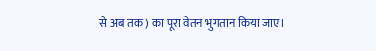से अब तक) का पूरा वेतन भुगतान किया जाए।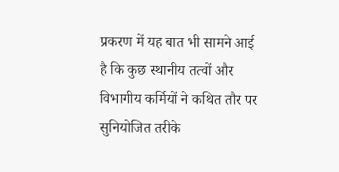प्रकरण में यह बात भी सामने आई है कि कुछ स्थानीय तत्वों और विभागीय कर्मियों ने कथित तौर पर सुनियोजित तरीके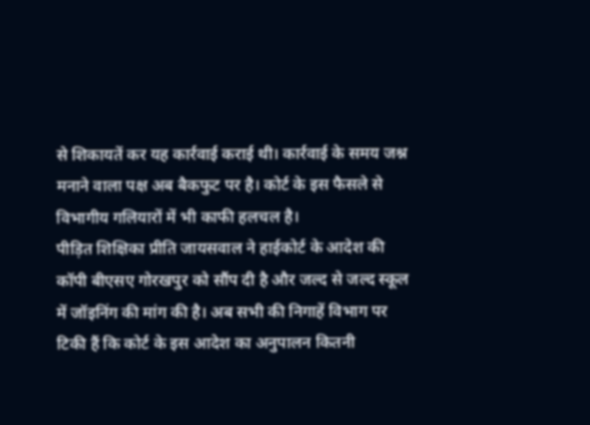से शिकायतें कर यह कार्रवाई कराई थी। कार्रवाई के समय जश्न मनाने वाला पक्ष अब बैकफुट पर है। कोर्ट के इस फैसले से विभागीय गलियारों में भी काफी हलचल है।
पीड़ित शिक्षिका प्रीति जायसवाल ने हाईकोर्ट के आदेश की कॉपी बीएसए गोरखपुर को सौंप दी है और जल्द से जल्द स्कूल में जॉइनिंग की मांग की है। अब सभी की निगाहें विभाग पर टिकी हैं कि कोर्ट के इस आदेश का अनुपालन कितनी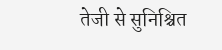तेजी से सुनिश्चित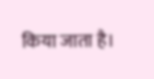किया जाता है।